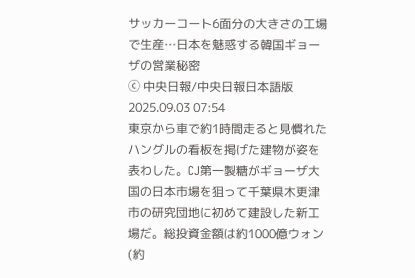サッカーコート6面分の大きさの工場で生産…日本を魅惑する韓国ギョーザの営業秘密
ⓒ 中央日報/中央日報日本語版2025.09.03 07:54
東京から車で約1時間走ると見慣れたハングルの看板を掲げた建物が姿を表わした。CJ第一製糖がギョーザ大国の日本市場を狙って千葉県木更津市の研究団地に初めて建設した新工場だ。総投資金額は約1000億ウォン(約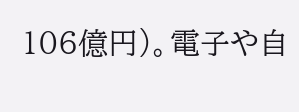106億円)。電子や自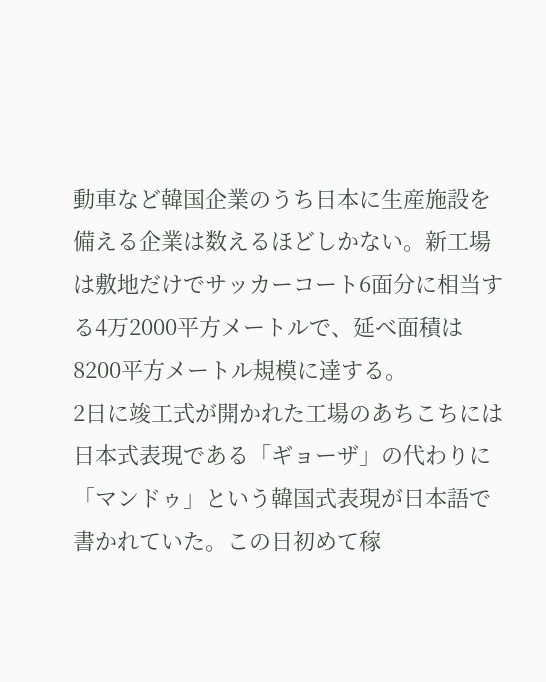動車など韓国企業のうち日本に生産施設を備える企業は数えるほどしかない。新工場は敷地だけでサッカーコート6面分に相当する4万2000平方メートルで、延べ面積は8200平方メートル規模に達する。
2日に竣工式が開かれた工場のあちこちには日本式表現である「ギョーザ」の代わりに「マンドゥ」という韓国式表現が日本語で書かれていた。この日初めて稼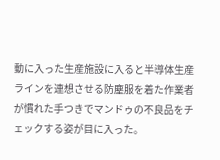動に入った生産施設に入ると半導体生産ラインを連想させる防塵服を着た作業者が慣れた手つきでマンドゥの不良品をチェックする姿が目に入った。